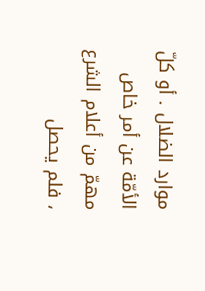موارد الضلال . أو كلّ الأمّة عن أمر خاص مهمّ من أعلام الشرع ، فلم يحصل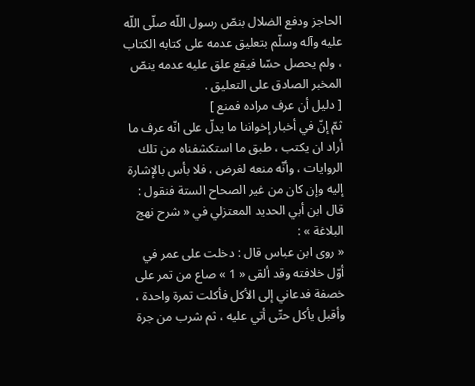الحاجز ودفع الضلال بنصّ رسول اللّه صلّى اللّه عليه وآله وسلّم بتعليق عدمه على كتابه الكتاب ، ولم يحصل حسّا فيقع علق عليه عدمه ينصّ المخبر الصادق على التعليق .
[ دليل أن عرف مراده فمنع ]
ثمّ إنّ في أخبار إخواننا ما يدلّ على انّه عرف ما أراد ان يكتب ، طبق ما استكشفناه من تلك الروايات ، وأنّه منعه لغرض ، فلا بأس بالإشارة إليه وإن كان من غير الصحاح الستة فنقول : قال ابن أبي الحديد المعتزلي في « شرح نهج البلاغة » :
« روى ابن عباس قال : دخلت على عمر في أوّل خلافته وقد ألقى « 1 » صاع من تمر على خصفة فدعاني إلى الأكل فأكلت تمرة واحدة ، وأقبل يأكل حتّى أتي عليه ، ثم شرب من جرة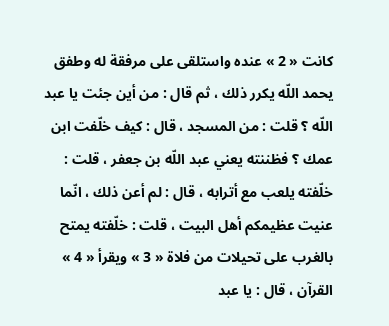كانت « 2 » عنده واستلقى على مرفقة له وطفق يحمد اللّه يكرر ذلك ، ثم قال : من أين جئت يا عبد اللّه ؟ قلت : من المسجد ، قال : كيف خلّفت ابن عمك ؟ فظننته يعني عبد اللّه بن جعفر ، قلت : خلّفته يلعب مع أترابه ، قال : لم أعن ذلك ، انّما عنيت عظيمكم أهل البيت ، قلت : خلّفته يمتح بالغرب على تحيلات من فلاة « 3 » ويقرأ « 4 » القرآن ، قال : يا عبد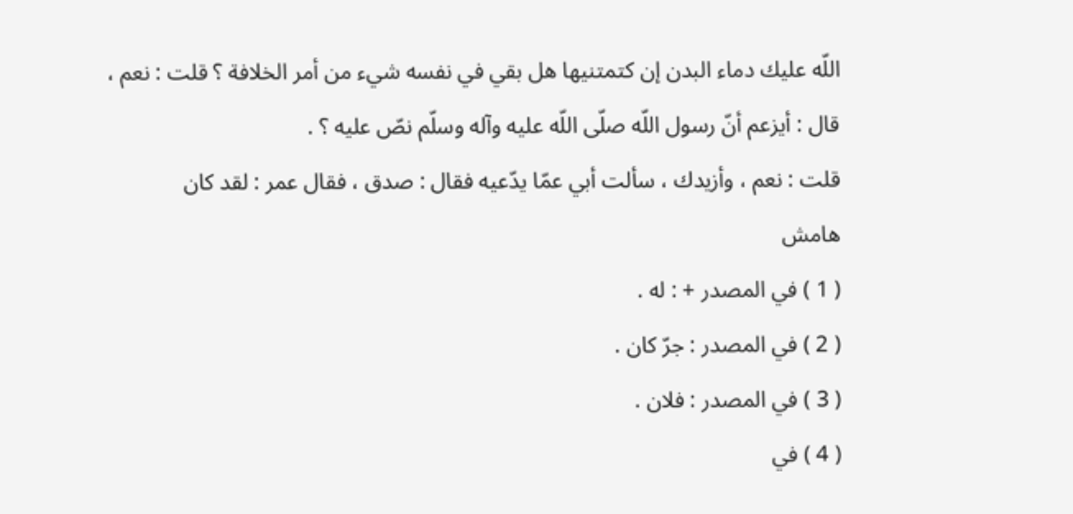اللّه عليك دماء البدن إن كتمتنيها هل بقي في نفسه شيء من أمر الخلافة ؟ قلت : نعم ، قال : أيزعم أنّ رسول اللّه صلّى اللّه عليه وآله وسلّم نصّ عليه ؟ .
قلت : نعم ، وأزيدك ، سألت أبي عمّا يدّعيه فقال : صدق ، فقال عمر : لقد كان
هامش
( 1 ) في المصدر + : له .
( 2 ) في المصدر : جرّ كان .
( 3 ) في المصدر : فلان .
( 4 ) في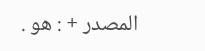المصدر + : هو .